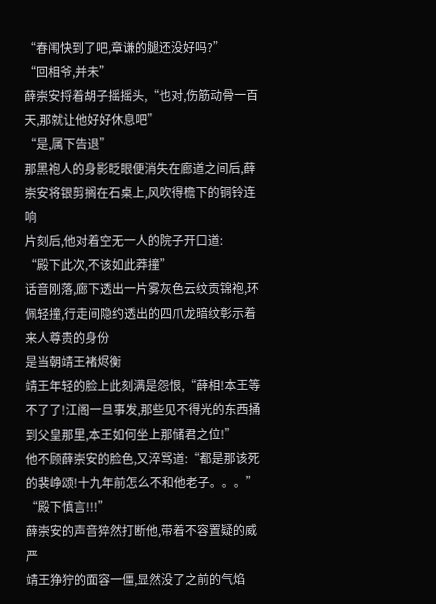“春闱快到了吧,章谦的腿还没好吗?”
“回相爷,并未”
薛崇安捋着胡子摇摇头,“也对,伤筋动骨一百天,那就让他好好休息吧”
“是,属下告退”
那黑袍人的身影眨眼便消失在廊道之间后,薛崇安将银剪搁在石桌上,风吹得檐下的铜铃连响
片刻后,他对着空无一人的院子开口道:
“殿下此次,不该如此莽撞”
话音刚落,廊下透出一片雾灰色云纹贡锦袍,环佩轻撞,行走间隐约透出的四爪龙暗纹彰示着来人尊贵的身份
是当朝靖王褚烬衡
靖王年轻的脸上此刻满是怨恨,“薛相!本王等不了了!江阁一旦事发,那些见不得光的东西捅到父皇那里,本王如何坐上那储君之位!”
他不顾薛崇安的脸色,又淬骂道:“都是那该死的裴峥颂!十九年前怎么不和他老子。。。”
“殿下慎言!!!”
薛崇安的声音猝然打断他,带着不容置疑的威严
靖王狰狞的面容一僵,显然没了之前的气焰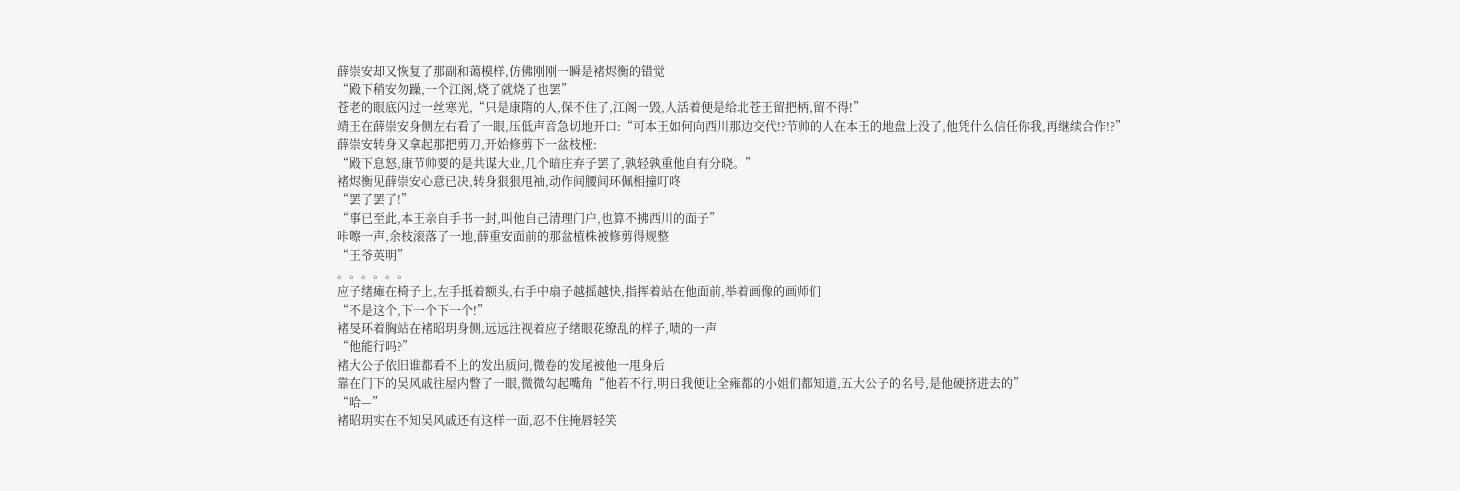薛崇安却又恢复了那副和蔼模样,仿佛刚刚一瞬是褚烬衡的错觉
“殿下稍安勿躁,一个江阁,烧了就烧了也罢”
苍老的眼底闪过一丝寒光,“只是康隋的人,保不住了,江阁一毁,人活着便是给北苍王留把柄,留不得!”
靖王在薛崇安身侧左右看了一眼,压低声音急切地开口:“可本王如何向西川那边交代!?节帅的人在本王的地盘上没了,他凭什么信任你我,再继续合作!?”
薛崇安转身又拿起那把剪刀,开始修剪下一盆枝桠:
“殿下息怒,康节帅要的是共谋大业,几个暗庄弃子罢了,孰轻孰重他自有分晓。”
褚烬衡见薛崇安心意已决,转身狠狠甩袖,动作间腰间环佩相撞叮咚
“罢了罢了!”
“事已至此,本王亲自手书一封,叫他自己清理门户,也算不拂西川的面子”
咔嚓一声,余枝滚落了一地,薛重安面前的那盆植株被修剪得规整
“王爷英明”
。。。。。。
应子绪瘫在椅子上,左手抵着额头,右手中扇子越摇越快,指挥着站在他面前,举着画像的画师们
“不是这个,下一个下一个!”
褚旻环着胸站在褚昭玥身侧,远远注视着应子绪眼花缭乱的样子,啧的一声
“他能行吗?”
褚大公子依旧谁都看不上的发出质问,微卷的发尾被他一甩身后
靠在门下的吴风戚往屋内瞥了一眼,微微勾起嘴角“他若不行,明日我便让全雍都的小姐们都知道,五大公子的名号,是他硬挤进去的”
“哈—”
褚昭玥实在不知吴风戚还有这样一面,忍不住掩唇轻笑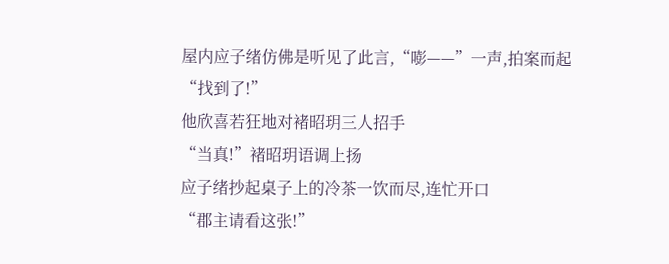屋内应子绪仿佛是听见了此言,“嘭——”一声,拍案而起
“找到了!”
他欣喜若狂地对褚昭玥三人招手
“当真!”褚昭玥语调上扬
应子绪抄起桌子上的冷茶一饮而尽,连忙开口
“郡主请看这张!”